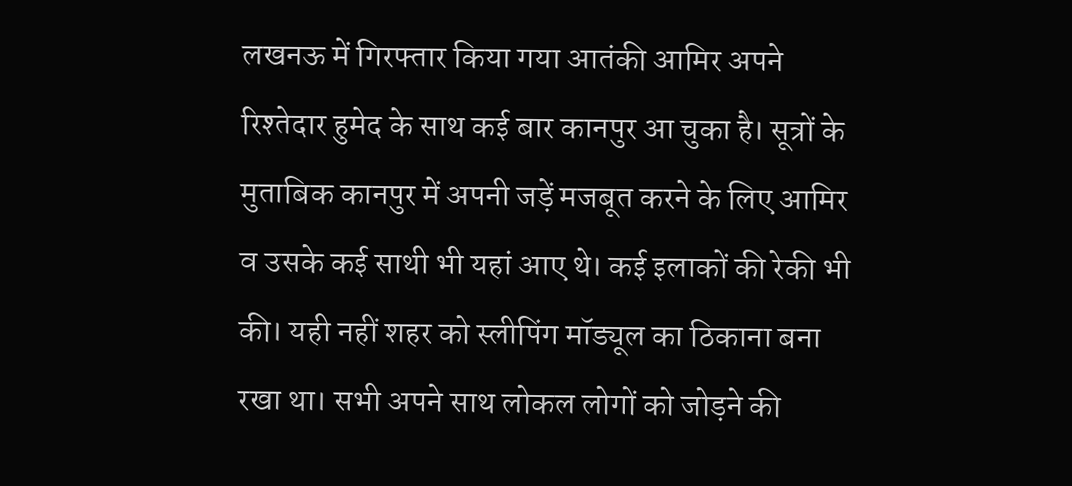लखनऊ में गिरफ्तार किया गया आतंकी आमिर अपने रिश्तेदार हुमेद के साथ कई बार कानपुर आ चुका है। सूत्रों के मुताबिक कानपुर में अपनी जड़ें मजबूत करने के लिए आमिर व उसके कई साथी भी यहां आए थे। कई इलाकों की रेकी भी की। यही नहीं शहर को स्लीपिंग मॉड्यूल का ठिकाना बना रखा था। सभी अपने साथ लोकल लोगों को जोड़ने की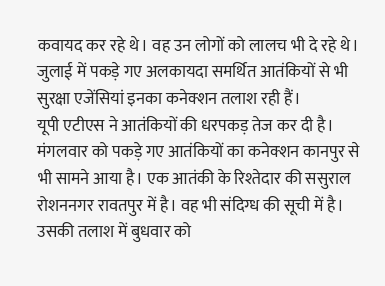कवायद कर रहे थे। वह उन लोगों को लालच भी दे रहे थे। जुलाई में पकड़े गए अलकायदा समर्थित आतंकियों से भी सुरक्षा एजेंसियां इनका कनेक्शन तलाश रही हैं।
यूपी एटीएस ने आतंकियों की धरपकड़ तेज कर दी है। मंगलवार को पकड़े गए आतंकियों का कनेक्शन कानपुर से भी सामने आया है। एक आतंकी के रिश्तेदार की ससुराल रोशननगर रावतपुर में है। वह भी संदिग्ध की सूची में है। उसकी तलाश में बुधवार को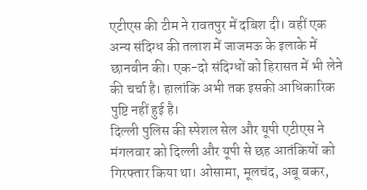एटीएस की टीम ने रावतपुर में दबिश दी। वहीं एक अन्य संदिग्ध की तलाश में जाजमऊ के इलाके में छानबीन की। एक-दो संदिग्धों को हिरासत में भी लेने की चर्चा है। हालांकि अभी तक इसकी आधिकारिक पुष्टि नहीं हुई है।
दिल्ली पुलिस की स्पेशल सेल और यूपी एटीएस ने मंगलवार को दिल्ली और यूपी से छह आतंकियों को गिरफ्तार किया था। ओसामा, मूलचंद, अबू बकर,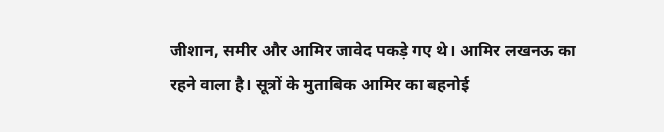जीशान, समीर और आमिर जावेद पकड़े गए थे। आमिर लखनऊ का रहने वाला है। सूत्रों के मुताबिक आमिर का बहनोई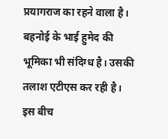प्रयागराज का रहने वाला है। बहनोई के भाई हुमेद की भूमिका भी संदिग्ध है। उसकी तलाश एटीएस कर रही है। इस बीच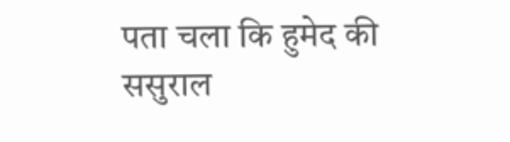पता चला कि हुमेद की ससुराल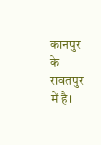कानपुर के रावतपुर में है।